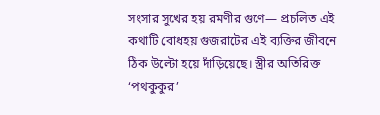সংসার সুখের হয় রমণীর গুণে— প্রচলিত এই কথাটি বোধহয় গুজরাটের এই ব্যক্তির জীবনে ঠিক উল্টো হয়ে দাঁড়িয়েছে। স্ত্রীর অতিরিক্ত ‘পথকুকুর’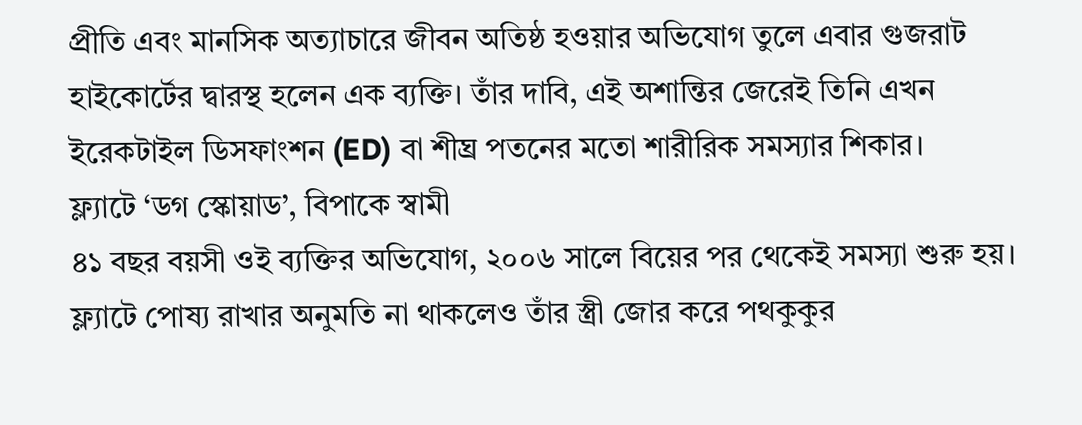প্রীতি এবং মানসিক অত্যাচারে জীবন অতিষ্ঠ হওয়ার অভিযোগ তুলে এবার গুজরাট হাইকোর্টের দ্বারস্থ হলেন এক ব্যক্তি। তাঁর দাবি, এই অশান্তির জেরেই তিনি এখন ইরেকটাইল ডিসফাংশন (ED) বা শীঘ্র পতনের মতো শারীরিক সমস্যার শিকার।
ফ্ল্যাটে ‘ডগ স্কোয়াড’, বিপাকে স্বামী
৪১ বছর বয়সী ওই ব্যক্তির অভিযোগ, ২০০৬ সালে বিয়ের পর থেকেই সমস্যা শুরু হয়। ফ্ল্যাটে পোষ্য রাখার অনুমতি না থাকলেও তাঁর স্ত্রী জোর করে পথকুকুর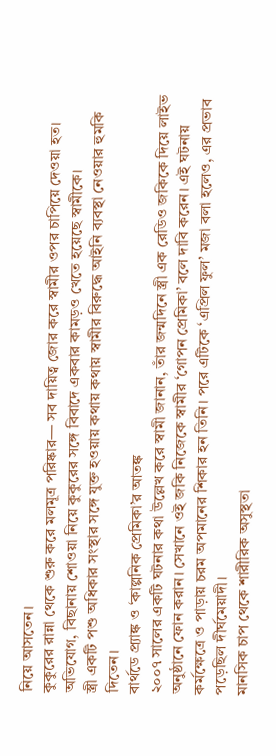নিয়ে আসতেন।
কুকুরের রান্না থেকে শুরু করে মলমূত্র পরিষ্কার— সব দায়িত্ব জোর করে স্বামীর ওপর চাপিয়ে দেওয়া হত।
অভিযোগ, বিছানায় শোওয়া নিয়ে কুকুরের সঙ্গে বিবাদে একবার কামড়ও খেতে হয়েছে স্বামীকে।
স্ত্রী একটি পশু অধিকার সংস্থার সঙ্গে যুক্ত হওয়ায় কথায় কথায় স্বামীর বিরুদ্ধে আইনি ব্যবস্থা নেওয়ার হুমকি দিতেন।
বার্থডে প্র্যাঙ্ক ও ‘কাল্পনিক প্রেমিকা’র আতঙ্ক
২০০৭ সালের একটি ঘটনার কথা উল্লেখ করে স্বামী জানান, তাঁর জন্মদিনে স্ত্রী এক রেডিও জকিকে দিয়ে লাইভ অনুষ্ঠানে ফোন করান। সেখানে ওই জকি নিজেকে স্বামীর ‘গোপন প্রেমিকা’ বলে দাবি করেন। এই ঘটনায় কর্মক্ষেত্রে ও পাড়ায় চরম অপমানের শিকার হন তিনি। পরে এটিকে ‘এপ্রিল ফুল’ মজা বলা হলেও, এর প্রভাব পড়েছিল দীর্ঘমেয়াদী।
মানসিক চাপ থেকে শারীরিক অসুস্থতা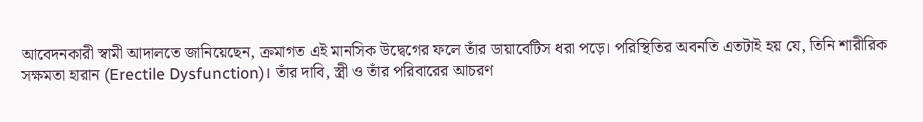আবেদনকারী স্বামী আদালতে জানিয়েছেন, ক্রমাগত এই মানসিক উদ্বেগের ফলে তাঁর ডায়াবেটিস ধরা পড়ে। পরিস্থিতির অবনতি এতটাই হয় যে, তিনি শারীরিক সক্ষমতা হারান (Erectile Dysfunction)। তাঁর দাবি, স্ত্রী ও তাঁর পরিবারের আচরণ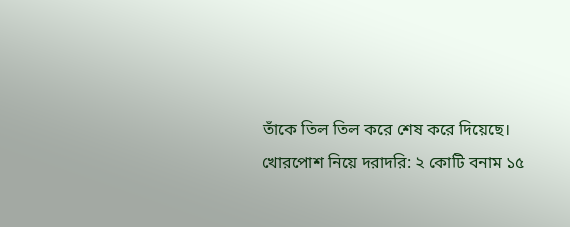তাঁকে তিল তিল করে শেষ করে দিয়েছে।
খোরপোশ নিয়ে দরাদরি: ২ কোটি বনাম ১৫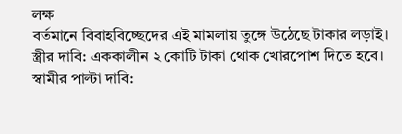লক্ষ
বর্তমানে বিবাহবিচ্ছেদের এই মামলায় তুঙ্গে উঠেছে টাকার লড়াই।
স্ত্রীর দাবি: এককালীন ২ কোটি টাকা থোক খোরপোশ দিতে হবে।
স্বামীর পাল্টা দাবি: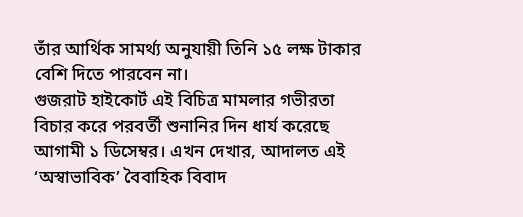তাঁর আর্থিক সামর্থ্য অনুযায়ী তিনি ১৫ লক্ষ টাকার বেশি দিতে পারবেন না।
গুজরাট হাইকোর্ট এই বিচিত্র মামলার গভীরতা বিচার করে পরবর্তী শুনানির দিন ধার্য করেছে আগামী ১ ডিসেম্বর। এখন দেখার, আদালত এই ‘অস্বাভাবিক’ বৈবাহিক বিবাদ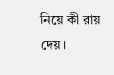নিয়ে কী রায় দেয়।